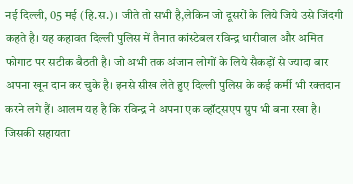नई दिल्ली, 05 मई (हि.स.)। जीते तो सभी है,लेकिन जो दूसरों के लिये जिये उसे जिंदगी कहते है। यह कहावत दिल्ली पुलिस में तैनात कांस्टेबल रविन्द्र धारीवाल और अमित फोगाट पर सटीक बैठती है। जो अभी तक अंजान लोगों के लिये सैकड़ों से ज्यादा बार अपना खून दान कर चुके है। इनसे सीख लेते हुए दिल्ली पुलिस के कई कर्मी भी रक्तदान करने लगे हैं। आलम यह है कि रविन्द्र ने अपना एक व्हॉट्सएप ग्रुप भी बना रखा है। जिसकी सहायता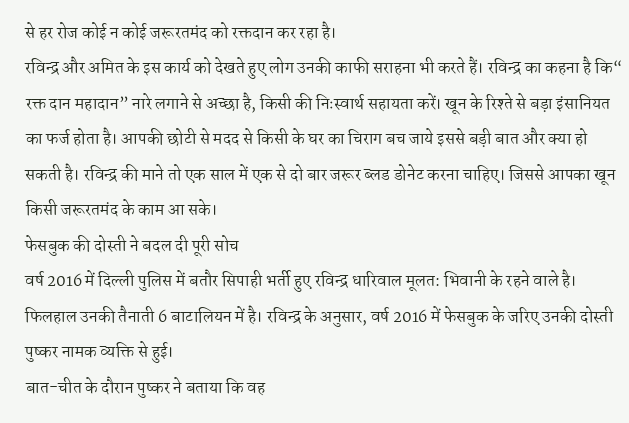से हर रोज कोई न कोई जरूरतमंद को रक्तदान कर रहा है।
रविन्द्र और अमित के इस कार्य को देखते हुए लोग उनकी काफी सराहना भी करते हैं। रविन्द्र का कहना है कि“ रक्त दान महादान” नारे लगाने से अच्छा है, किसी की निःस्वार्थ सहायता करें। खून के रिश्ते से बड़ा इंसानियत का फर्ज होता है। आपकी छोटी से मदद से किसी के घर का चिराग बच जाये इससे बड़ी बात और क्या हो सकती है। रविन्द्र की माने तो एक साल में एक से दो बार जरूर ब्लड डोनेट करना चाहिए। जिससे आपका खून किसी जरूरतमंद के काम आ सके।
फेसबुक की दोस्ती ने बदल दी पूरी सोच
वर्ष 2016 में दिल्ली पुलिस में बतौर सिपाही भर्ती हुए रविन्द्र धारिवाल मूलत: भिवानी के रहने वाले है। फिलहाल उनकी तैनाती 6 बाटालियन में है। रविन्द्र के अनुसार, वर्ष 2016 में फेसबुक के जरिए उनकी दोस्ती पुष्कर नामक व्यक्ति से हुई।
बात-चीत के दौरान पुष्कर ने बताया कि वह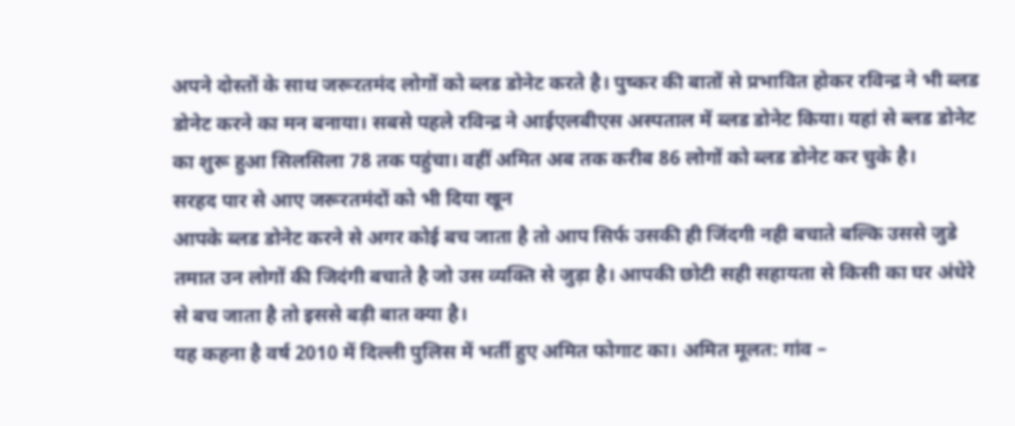अपने दोस्तों के साथ जरूरतमंद लोगों को ब्लड डोनेट करते है। पुष्कर की बातों से प्रभावित होकर रविन्द्र ने भी ब्लड डोनेट करने का मन बनाया। सबसे पहले रविन्द्र ने आईएलबीएस अस्पताल में ब्लड डोनेट किया। यहां से ब्लड डोनेट का शुरू हुआ सिलसिला 78 तक पहुंचा। वहीं अमित अब तक करीब 86 लोगों को ब्लड डोनेट कर चुके है।
सरहद पार से आए जरूरतमंदों को भी दिया खून
आपके ब्लड डोनेट करने से अगर कोई बच जाता है तो आप सिर्फ उसकी ही जिंदगी नही बचाते बल्कि उससे जुडे तमात उन लोगों की जिदंगी बचाते है जो उस व्यक्ति से जुड़ा है। आपकी छोटी सही सहायता से किसी का घर अंधेरे से बच जाता है तो इससे बड़ी बात क्या है।
यह कहना है वर्ष 2010 में दिल्ली पुलिस में भर्ती हुए अमित फोगाट का। अमित मूलत: गांव –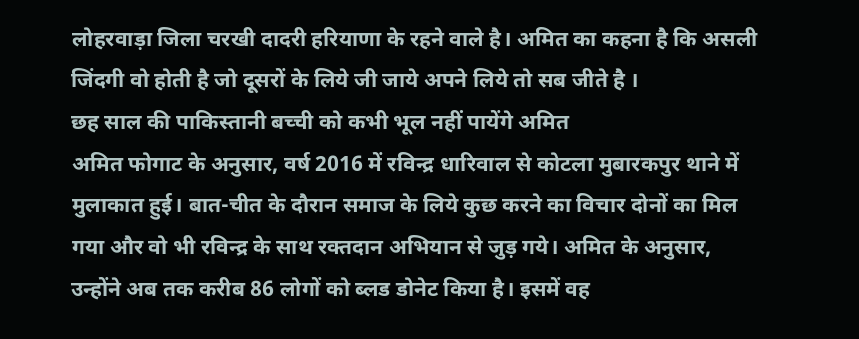लोहरवाड़ा जिला चरखी दादरी हरियाणा के रहने वाले है। अमित का कहना है कि असली जिंदगी वो होती है जो दूसरों के लिये जी जाये अपने लिये तो सब जीते है ।
छह साल की पाकिस्तानी बच्ची को कभी भूल नहीं पायेंगे अमित
अमित फोगाट के अनुसार, वर्ष 2016 में रविन्द्र धारिवाल से कोटला मुबारकपुर थाने में मुलाकात हुई। बात-चीत के दौरान समाज के लिये कुछ करने का विचार दोनों का मिल गया और वो भी रविन्द्र के साथ रक्तदान अभियान से जुड़ गये। अमित के अनुसार, उन्होंने अब तक करीब 86 लोगों को ब्लड डोनेट किया है। इसमें वह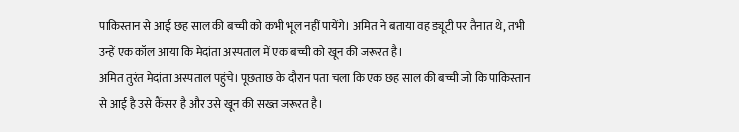पाकिस्तान से आई छह साल की बच्ची को कभी भूल नहीं पायेंगे। अमित ने बताया वह ड्यूटी पर तैनात थे, तभी उन्हें एक कॉल आया कि मेदांता अस्पताल में एक बच्ची को खून की जरूरत है।
अमित तुरंत मेदांता अस्पताल पहुंचे। पूछताछ के दौरान पता चला कि एक छह साल की बच्ची जो कि पाकिस्तान से आई है उसे कैंसर है और उसे खून की सख्त जरूरत है।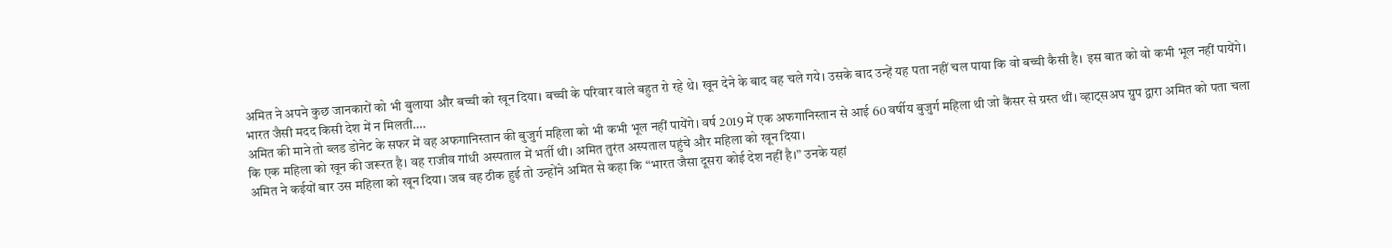अमित ने अपने कुछ जानकारों को भी बुलाया और बच्ची को खून दिया। बच्ची के परिवार वाले बहुत रो रहे थे। खून देने के बाद वह चले गये। उसके बाद उन्हें यह पता नहीं चल पाया कि वो बच्ची कैसी है। इस बात को वो कभी भूल नहीं पायेंगे।
भारत जैसी मदद किसी देश में न मिलती….
अमित की माने तो ब्लड डोनेट के सफर में वह अफगानिस्तान की बुजुर्ग महिला को भी कभी भूल नहीं पायेंगे। वर्ष 2019 में एक अफगानिस्तान से आई 60 वर्षीय बुजुर्ग महिला थी जो कैंसर से ग्रस्त थीं। व्हाट्सअप ग्रुप द्वारा अमित को पता चला कि एक महिला को खून की जरूरत है। वह राजीव गांधी अस्पताल में भर्ती थी। अमित तुरंत अस्पताल पहुंचे और महिला को खून दिया।
अमित ने कईयों बार उस महिला को खून दिया। जब वह ठीक हुई तो उन्होंने अमित से कहा कि “भारत जैसा दूसरा कोई देश नहीं है।” उनके यहां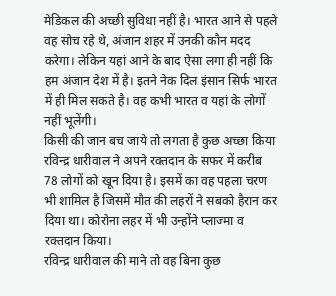मेडिकल की अच्छी सुविधा नहीं है। भारत आने से पहले वह सोच रहे थे, अंजान शहर में उनकी कौन मदद करेगा। लेकिन यहां आने के बाद ऐसा लगा ही नहीं कि हम अंजान देश में है। इतने नेक दिल इंसान सिर्फ भारत में ही मिल सकते है। वह कभी भारत व यहां के लोगों नहीं भूलेंगी।
किसी की जान बच जाये तो लगता है कुछ अच्छा किया
रविन्द्र धारीवाल ने अपने रक्तदान के सफर में करीब 78 लोगों को खून दिया है। इसमें का वह पहला चरण भी शामिल है जिसमें मौत की लहरों ने सबको हैरान कर दिया था। कोरोना लहर में भी उन्होंने प्लाज्मा व रक्तदान किया।
रविन्द्र धारीवाल की माने तो वह बिना कुछ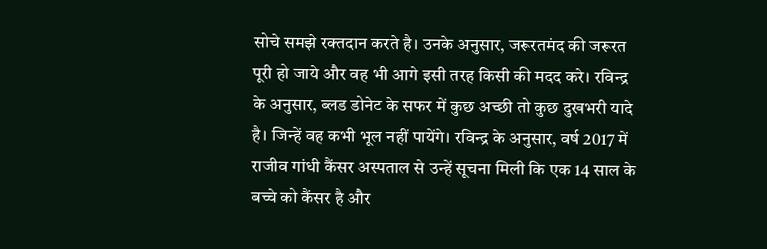सोचे समझे रक्तदान करते है। उनके अनुसार, जरूरतमंद की जरूरत पूरी हो जाये और वह भी आगे इसी तरह किसी की मदद करे। रविन्द्र के अनुसार, ब्लड डोनेट के सफर में कुछ अच्छी तो कुछ दुखभरी यादे है। जिन्हें वह कभी भूल नहीं पायेंगे। रविन्द्र के अनुसार, वर्ष 2017 में राजीव गांधी कैंसर अस्पताल से उन्हें सूचना मिली कि एक 14 साल के बच्चे को कैंसर है और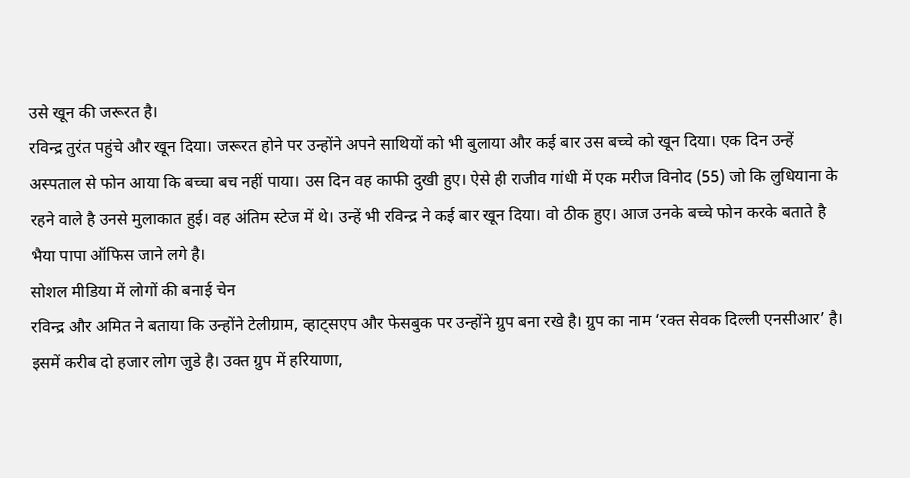उसे खून की जरूरत है।
रविन्द्र तुरंत पहुंचे और खून दिया। जरूरत होने पर उन्होंने अपने साथियों को भी बुलाया और कई बार उस बच्चे को खून दिया। एक दिन उन्हें अस्पताल से फोन आया कि बच्चा बच नहीं पाया। उस दिन वह काफी दुखी हुए। ऐसे ही राजीव गांधी में एक मरीज विनोद (55) जो कि लुधियाना के रहने वाले है उनसे मुलाकात हुई। वह अंतिम स्टेज में थे। उन्हें भी रविन्द्र ने कई बार खून दिया। वो ठीक हुए। आज उनके बच्चे फोन करके बताते है भैया पापा ऑफिस जाने लगे है।
सोशल मीडिया में लोगों की बनाई चेन
रविन्द्र और अमित ने बताया कि उन्होंने टेलीग्राम, व्हाट्सएप और फेसबुक पर उन्होंने ग्रुप बना रखे है। ग्रुप का नाम ‘रक्त सेवक दिल्ली एनसीआर’ है। इसमें करीब दो हजार लोग जुडे है। उक्त ग्रुप में हरियाणा,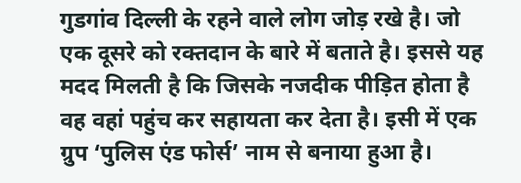गुडगांव दिल्ली के रहने वाले लोग जोड़ रखे है। जो एक दूसरे को रक्तदान के बारे में बताते है। इससे यह मदद मिलती है कि जिसके नजदीक पीड़ित होता है वह वहां पहुंच कर सहायता कर देता है। इसी में एक ग्रुप ‘पुलिस एंड फोर्स’ नाम से बनाया हुआ है।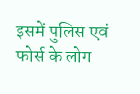इसमें पुलिस एवं फोर्स के लोग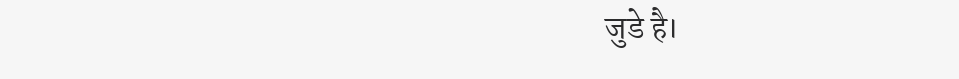जुडे है।